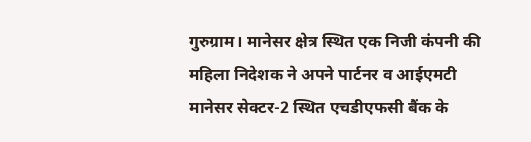गुरुग्राम। मानेसर क्षेत्र स्थित एक निजी कंपनी की महिला निदेशक ने अपने पार्टनर व आईएमटी मानेसर सेक्टर-2 स्थित एचडीएफसी बैंक के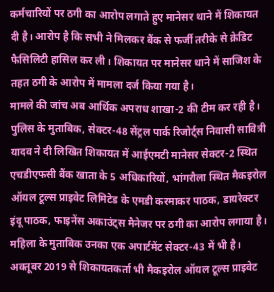कर्मचारियों पर ठगी का आरोप लगाते हुए मानेसर थाने में शिकायत दी है। आरोप है कि सभी ने मिलकर बैंक से फर्जी तरीके से क्रेडिट फैसिलिटी हासिल कर ली। शिकायत पर मानेसर थाने में साजिश के तहत ठगी के आरोप में मामला दर्ज किया गया है।
मामले की जांच अब आर्थिक अपराध शाखा-2 की टीम कर रही है। पुलिस के मुताबिक, सेक्टर-48 सेंट्रल पार्क रिजोर्ट्स निवासी सावित्री यादव ने दी लिखित शिकायत में आईएमटी मानेसर सेक्टर-2 स्थित एचडीएफसी बैंक खाता के 5 अधिकारियों, भांगरौला स्थित मैकइरोल ऑयल टूल्स प्राइवेट लिमिटेड के एमडी करमाकर पाठक, डायरेक्टर इंदू पाठक, फाइनेंस अकाउंट्स मैनेजर पर ठगी का आरोप लगाया है। महिला के मुताबिक उनका एक अपार्टमेंट सेक्टर-43 में भी है। अक्तूबर 2019 से शिकायतकर्ता भी मैकइरोल ऑयल टूल्स प्राइवेट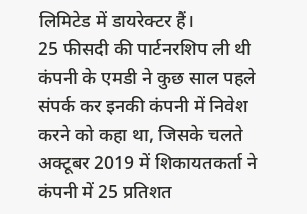लिमिटेड में डायरेक्टर हैं।
25 फीसदी की पार्टनरशिप ली थी
कंपनी के एमडी ने कुछ साल पहले संपर्क कर इनकी कंपनी में निवेश करने को कहा था, जिसके चलते अक्टूबर 2019 में शिकायतकर्ता ने कंपनी में 25 प्रतिशत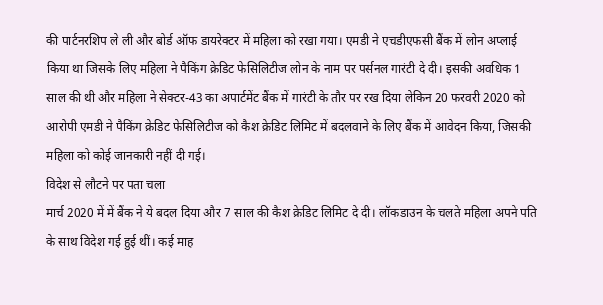की पार्टनरशिप ले ली और बोर्ड ऑफ डायरेक्टर में महिला को रखा गया। एमडी ने एचडीएफसी बैंक में लोन अप्लाई किया था जिसके लिए महिला ने पैकिंग क्रेडिट फेसिलिटीज लोन के नाम पर पर्सनल गारंटी दे दी। इसकी अवधिक 1 साल की थी और महिला ने सेक्टर-43 का अपार्टमेंट बैंक में गारंटी के तौर पर रख दिया लेकिन 20 फरवरी 2020 को आरोपी एमडी ने पैकिंग क्रेडिट फेसिलिटीज को कैश क्रेडिट लिमिट में बदलवाने के लिए बैंक में आवेदन किया, जिसकी महिला को कोई जानकारी नहीं दी गई।
विदेश से लौटने पर पता चला
मार्च 2020 में में बैंक ने ये बदल दिया और 7 साल की कैश क्रेडिट लिमिट दे दी। लॉकडाउन के चलते महिला अपने पति के साथ विदेश गई हुई थीं। कई माह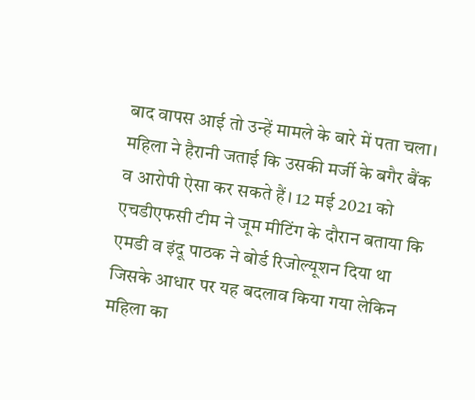बाद वापस आई तो उन्हें मामले के बारे में पता चला। महिला ने हैरानी जताई कि उसकी मर्जी के बगैर बैंक व आरोपी ऐसा कर सकते हैं। 12 मई 2021 को एचडीएफसी टीम ने जूम मीटिंग के दौरान बताया कि एमडी व इंदू पाठक ने बोर्ड रिजोल्यूशन दिया था जिसके आधार पर यह बदलाव किया गया लेकिन महिला का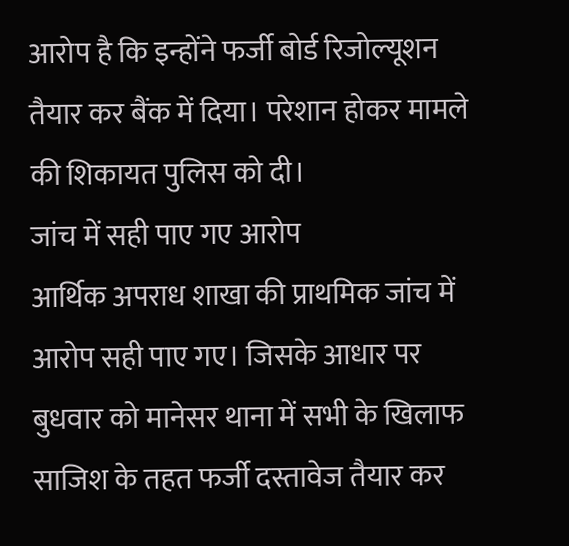आरोप है कि इन्होंने फर्जी बोर्ड रिजोल्यूशन तैयार कर बैंक में दिया। परेशान होकर मामले की शिकायत पुलिस को दी।
जांच में सही पाए गए आरोप
आर्थिक अपराध शाखा की प्राथमिक जांच में आरोप सही पाए गए। जिसके आधार पर बुधवार को मानेसर थाना में सभी के खिलाफ साजिश के तहत फर्जी दस्तावेज तैयार कर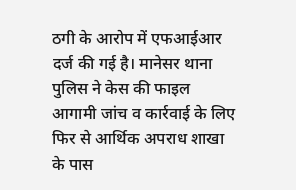ठगी के आरोप में एफआईआर दर्ज की गई है। मानेसर थाना पुलिस ने केस की फाइल आगामी जांच व कार्रवाई के लिए फिर से आर्थिक अपराध शाखा के पास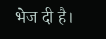भेज दी है।